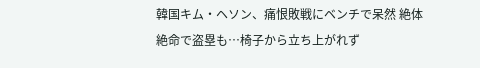韓国キム・ヘソン、痛恨敗戦にベンチで呆然 絶体絶命で盗塁も…椅子から立ち上がれず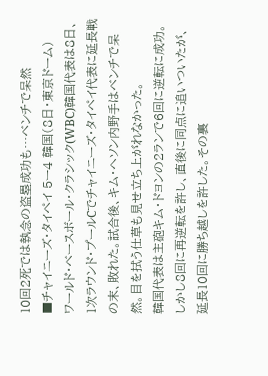10回2死では執念の盗塁成功も…ベンチで呆然
■チャイニーズ・タイペイ 5ー4 韓国(8日・東京ドーム)
ワールド・ベースボール・クラシック(WBC)韓国代表は8日、1次ラウンド・プールCでチャイニーズ・タイペイ代表に延長戦の末、敗れた。試合後、キム・ヘソン内野手はベンチで呆然。目を拭う仕草も見せ立ち上がれなかった。
韓国代表は主砲キム・ドヨンの2ランで6回に逆転に成功。しかし8回に再逆転を許し、直後に同点に追いついたが、延長10回に勝ち越しを許した。その裏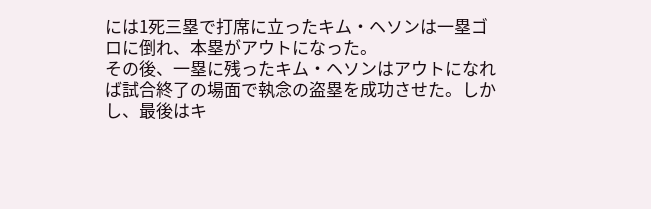には1死三塁で打席に立ったキム・ヘソンは一塁ゴロに倒れ、本塁がアウトになった。
その後、一塁に残ったキム・ヘソンはアウトになれば試合終了の場面で執念の盗塁を成功させた。しかし、最後はキ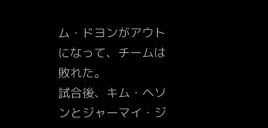ム・ドヨンがアウトになって、チームは敗れた。
試合後、キム・ヘソンとジャーマイ・ジ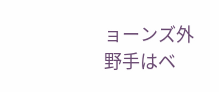ョーンズ外野手はベ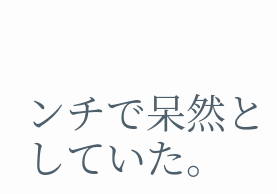ンチで呆然としていた。